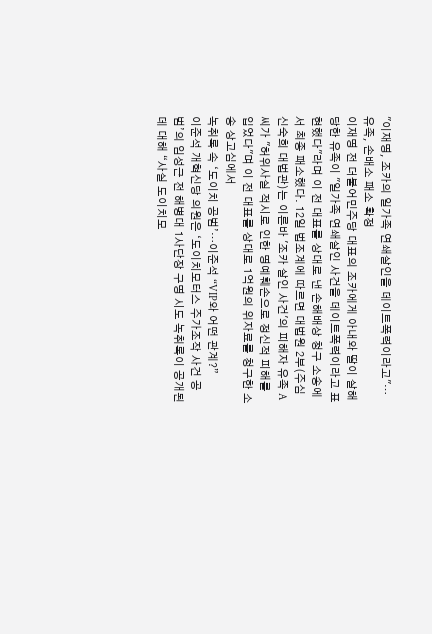"이재명, 조카의 일가족 연쇄살인을 데이트폭력이라고"…유족, 손배소 패소 확정
이재명 전 더불어민주당 대표의 조카에게 아내와 딸이 살해당한 유족이 "일가족 연쇄살인 사건을 데이트폭력이라고 표현했다"라며 이 전 대표를 상대로 낸 손해배상 청구 소송에서 최종 패소했다. 12일 법조계에 따르면 대법원 2부(주심 신숙희 대법관)는 이른바 '조카 살인 사건'의 피해자 유족 A씨가 "허위사실 적시로 인한 명예훼손으로 정신적 피해를 입었다"며 이 전 대표를 상대로 1억원의 위자료를 청구한 소송 상고심에서
녹취록 속 ‘도이치 공범’…이준석 “VIP와 어떤 관계?”
이준석 개혁신당 의원은 ‘도이치모터스 주가조작 사건 공범’의 임성근 전 해병대 1사단장 구명 시도 녹취록이 공개된 데 대해 “사실 도이치모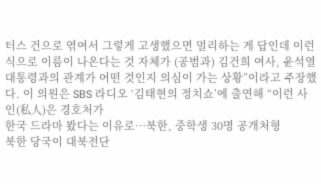터스 건으로 엮여서 그렇게 고생했으면 멀리하는 게 답인데 이런 식으로 이름이 나온다는 것 자체가 (공범과) 김건희 여사, 윤석열 대통령과의 관계가 어떤 것인지 의심이 가는 상황”이라고 주장했다. 이 의원은 SBS 라디오 ‘김태현의 정치쇼’에 출연해 “이런 사인(私人)은 경호처가
한국 드라마 봤다는 이유로…북한, 중학생 30명 공개처형
북한 당국이 대북전단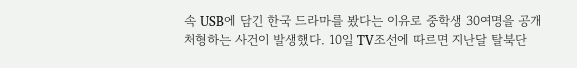속 USB에 담긴 한국 드라마를 봤다는 이유로 중학생 30여명을 공개 처형하는 사건이 발생했다. 10일 TV조선에 따르면 지난달 탈북단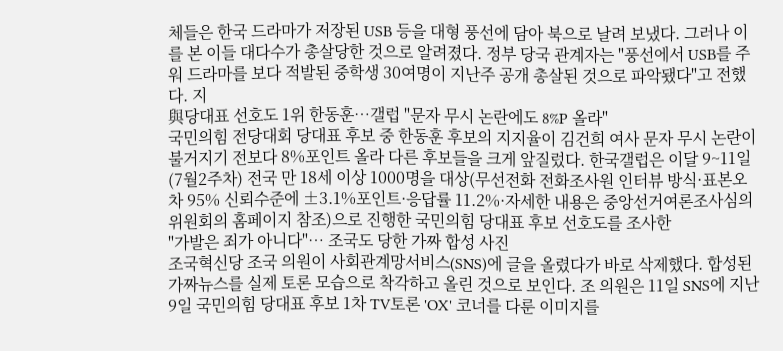체들은 한국 드라마가 저장된 USB 등을 대형 풍선에 담아 북으로 날려 보냈다. 그러나 이를 본 이들 대다수가 총살당한 것으로 알려졌다. 정부 당국 관계자는 "풍선에서 USB를 주워 드라마를 보다 적발된 중학생 30여명이 지난주 공개 총살된 것으로 파악됐다"고 전했다. 지
與당대표 선호도 1위 한동훈…갤럽 "문자 무시 논란에도 8%P 올라"
국민의힘 전당대회 당대표 후보 중 한동훈 후보의 지지율이 김건희 여사 문자 무시 논란이 불거지기 전보다 8%포인트 올라 다른 후보들을 크게 앞질렀다. 한국갤럽은 이달 9~11일(7월2주차) 전국 만 18세 이상 1000명을 대상(무선전화 전화조사원 인터뷰 방식·표본오차 95% 신뢰수준에 ±3.1%포인트·응답률 11.2%·자세한 내용은 중앙선거여론조사심의위원회의 홈페이지 참조)으로 진행한 국민의힘 당대표 후보 선호도를 조사한
"가발은 죄가 아니다"… 조국도 당한 가짜 합성 사진
조국혁신당 조국 의원이 사회관계망서비스(SNS)에 글을 올렸다가 바로 삭제했다. 합성된 가짜뉴스를 실제 토론 모습으로 착각하고 올린 것으로 보인다. 조 의원은 11일 SNS에 지난 9일 국민의힘 당대표 후보 1차 TV토론 'OX' 코너를 다룬 이미지를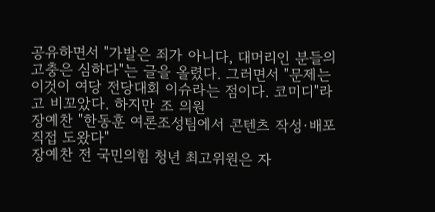공유하면서 "가발은 죄가 아니다, 대머리인 분들의 고충은 심하다"는 글을 올렸다. 그러면서 "문제는 이것이 여당 전당대회 이슈라는 점이다. 코미디"라고 비꼬았다. 하지만 조 의원
장예찬 "한동훈 여론조성팀에서 콘텐츠 작성·배포 직접 도왔다"
장예찬 전 국민의힘 청년 최고위원은 자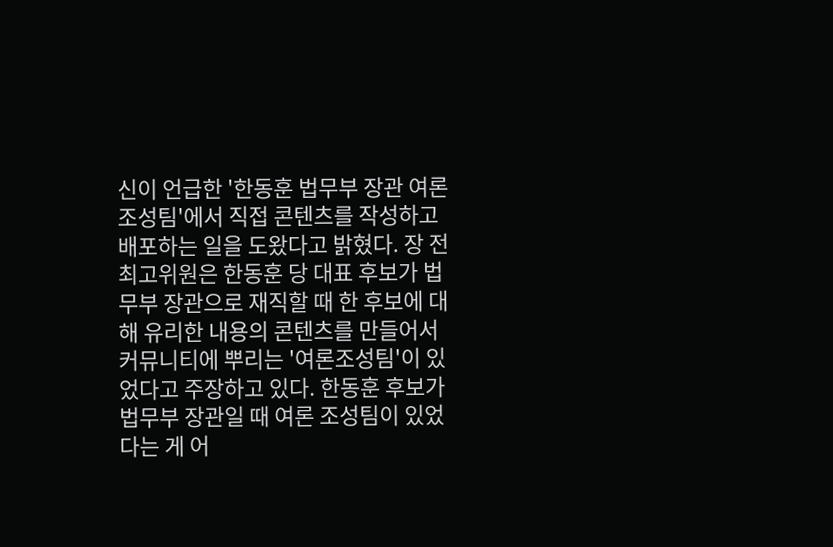신이 언급한 '한동훈 법무부 장관 여론조성팀'에서 직접 콘텐츠를 작성하고 배포하는 일을 도왔다고 밝혔다. 장 전 최고위원은 한동훈 당 대표 후보가 법무부 장관으로 재직할 때 한 후보에 대해 유리한 내용의 콘텐츠를 만들어서 커뮤니티에 뿌리는 '여론조성팀'이 있었다고 주장하고 있다. 한동훈 후보가 법무부 장관일 때 여론 조성팀이 있었다는 게 어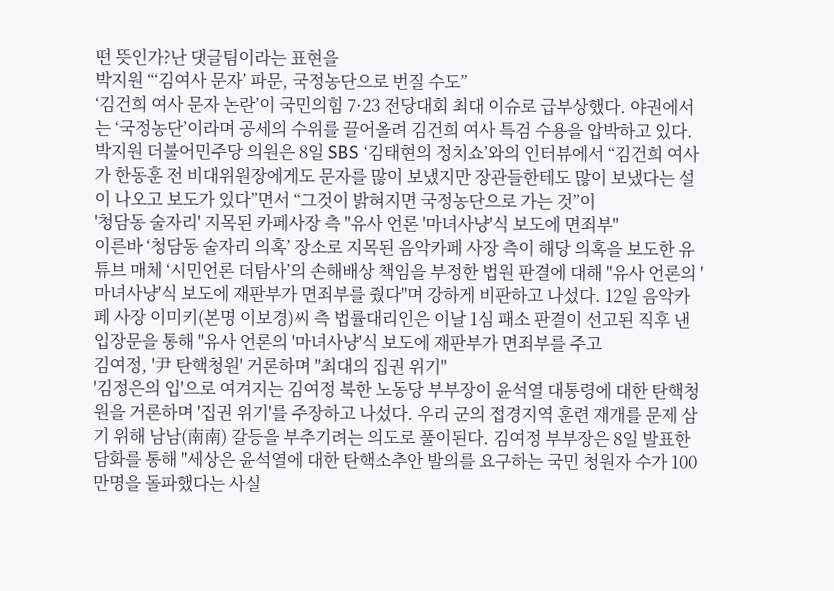떤 뜻인가?난 댓글팀이라는 표현을
박지원 “‘김여사 문자’ 파문, 국정농단으로 번질 수도”
‘김건희 여사 문자 논란’이 국민의힘 7·23 전당대회 최대 이슈로 급부상했다. 야권에서는 ‘국정농단’이라며 공세의 수위를 끌어올려 김건희 여사 특검 수용을 압박하고 있다. 박지원 더불어민주당 의원은 8일 SBS ‘김태현의 정치쇼’와의 인터뷰에서 “김건희 여사가 한동훈 전 비대위원장에게도 문자를 많이 보냈지만 장관들한테도 많이 보냈다는 설이 나오고 보도가 있다”면서 “그것이 밝혀지면 국정농단으로 가는 것”이
'청담동 술자리' 지목된 카페사장 측 "유사 언론 '마녀사냥'식 보도에 면죄부"
이른바 ‘청담동 술자리 의혹’ 장소로 지목된 음악카페 사장 측이 해당 의혹을 보도한 유튜브 매체 ‘시민언론 더탐사’의 손해배상 책임을 부정한 법원 판결에 대해 "유사 언론의 '마녀사냥'식 보도에 재판부가 면죄부를 줬다"며 강하게 비판하고 나섰다. 12일 음악카페 사장 이미키(본명 이보경)씨 측 법률대리인은 이날 1심 패소 판결이 선고된 직후 낸 입장문을 통해 "유사 언론의 '마녀사냥'식 보도에 재판부가 면죄부를 주고
김여정, '尹 탄핵청원' 거론하며 "최대의 집권 위기"
'김정은의 입'으로 여겨지는 김여정 북한 노동당 부부장이 윤석열 대통령에 대한 탄핵청원을 거론하며 '집권 위기'를 주장하고 나섰다. 우리 군의 접경지역 훈련 재개를 문제 삼기 위해 남남(南南) 갈등을 부추기려는 의도로 풀이된다. 김여정 부부장은 8일 발표한 담화를 통해 "세상은 윤석열에 대한 탄핵소추안 발의를 요구하는 국민 청원자 수가 100만명을 돌파했다는 사실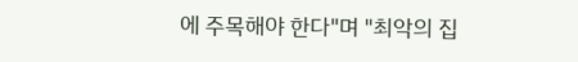에 주목해야 한다"며 "최악의 집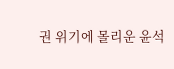권 위기에 몰리운 윤석